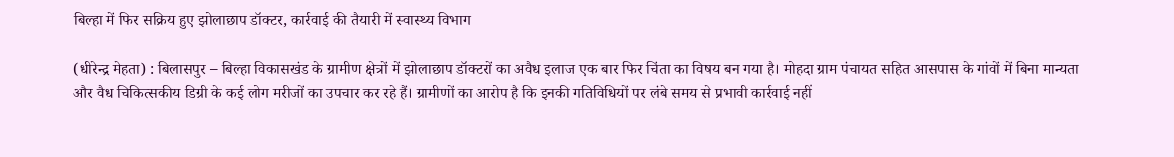बिल्हा में फिर सक्रिय हुए झोलाछाप डॉक्टर, कार्रवाई की तैयारी में स्वास्थ्य विभाग

(धीरेन्द्र मेहता) : बिलासपुर – बिल्हा विकासखंड के ग्रामीण क्षेत्रों में झोलाछाप डॉक्टरों का अवैध इलाज एक बार फिर चिंता का विषय बन गया है। मोहदा ग्राम पंचायत सहित आसपास के गांवों में बिना मान्यता और वैध चिकित्सकीय डिग्री के कई लोग मरीजों का उपचार कर रहे हैं। ग्रामीणों का आरोप है कि इनकी गतिविधियों पर लंबे समय से प्रभावी कार्रवाई नहीं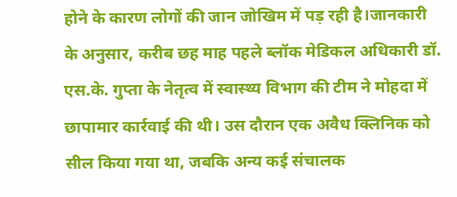होने के कारण लोगों की जान जोखिम में पड़ रही है।जानकारी के अनुसार, करीब छह माह पहले ब्लॉक मेडिकल अधिकारी डॉ. एस.के. गुप्ता के नेतृत्व में स्वास्थ्य विभाग की टीम ने मोहदा में छापामार कार्रवाई की थी। उस दौरान एक अवैध क्लिनिक को सील किया गया था, जबकि अन्य कई संचालक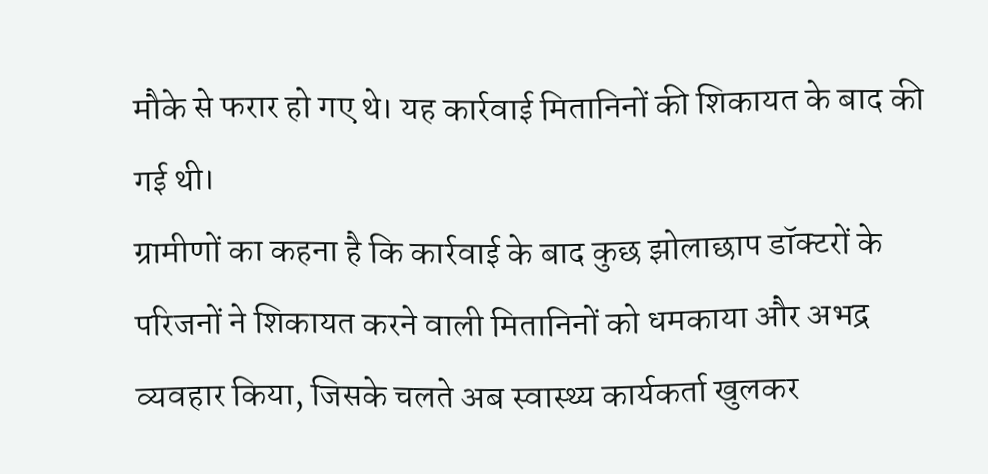मौके से फरार हो गए थे। यह कार्रवाई मितानिनों की शिकायत के बाद की गई थी।
ग्रामीणों का कहना है कि कार्रवाई के बाद कुछ झोलाछाप डॉक्टरों के परिजनों ने शिकायत करने वाली मितानिनों को धमकाया और अभद्र व्यवहार किया, जिसके चलते अब स्वास्थ्य कार्यकर्ता खुलकर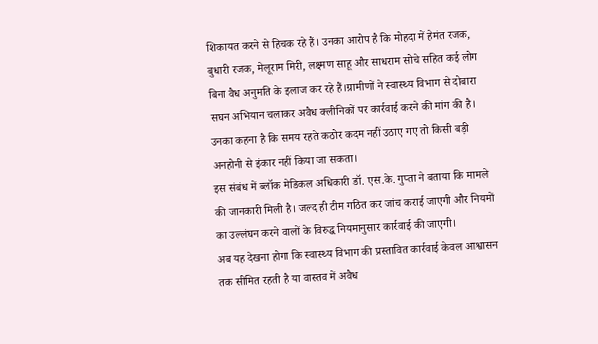शिकायत करने से हिचक रहे हैं। उनका आरोप है कि मोहदा में हेमंत रजक, बुधारी रजक, मेलूराम मिरी, लक्ष्मण साहू और साधराम सोचे सहित कई लोग बिना वैध अनुमति के इलाज कर रहे हैं।ग्रामीणों ने स्वास्थ्य विभाग से दोबारा सघन अभियान चलाकर अवैध क्लीनिकों पर कार्रवाई करने की मांग की है। उनका कहना है कि समय रहते कठोर कदम नहीं उठाए गए तो किसी बड़ी अनहोनी से इंकार नहीं किया जा सकता।
इस संबंध में ब्लॉक मेडिकल अधिकारी डॉ. एस.के. गुप्ता ने बताया कि मामले की जानकारी मिली है। जल्द ही टीम गठित कर जांच कराई जाएगी और नियमों का उल्लंघन करने वालों के विरुद्ध नियमानुसार कार्रवाई की जाएगी।
अब यह देखना होगा कि स्वास्थ्य विभाग की प्रस्तावित कार्रवाई केवल आश्वासन तक सीमित रहती है या वास्तव में अवैध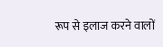रूप से इलाज करने वालों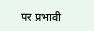पर प्रभावी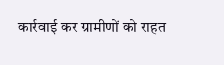कार्रवाई कर ग्रामीणों को राहत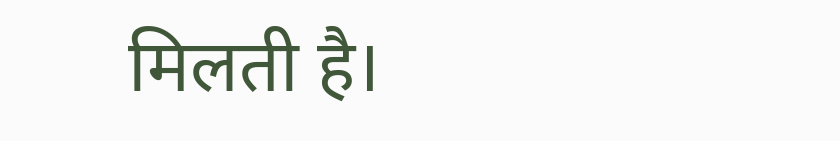मिलती है।